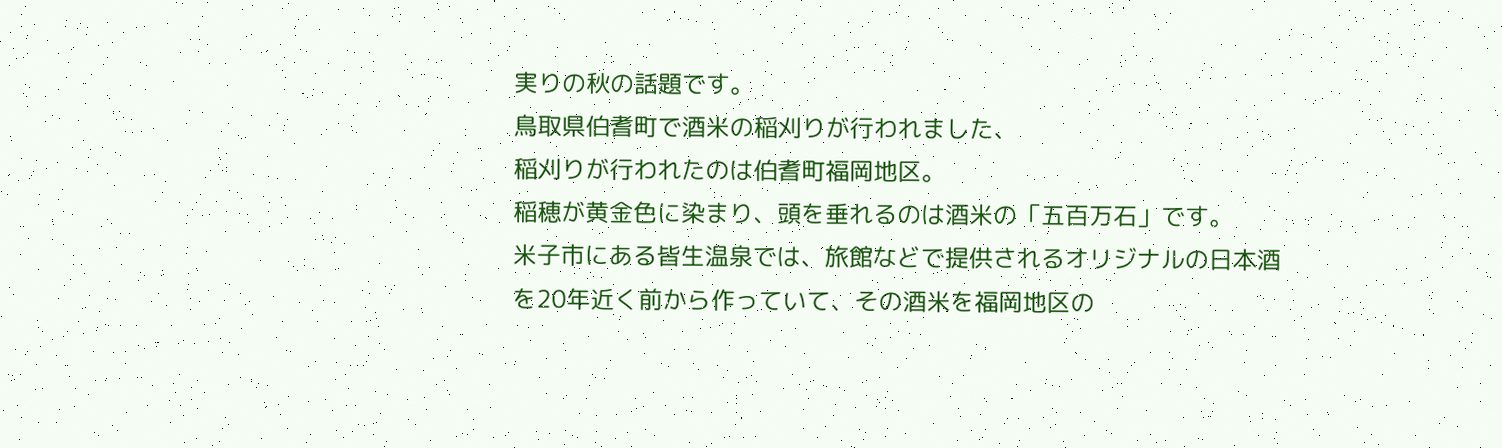実りの秋の話題です。
鳥取県伯耆町で酒米の稲刈りが行われました、
稲刈りが行われたのは伯耆町福岡地区。
稲穂が黄金色に染まり、頭を垂れるのは酒米の「五百万石」です。
米子市にある皆生温泉では、旅館などで提供されるオリジナルの日本酒を20年近く前から作っていて、その酒米を福岡地区の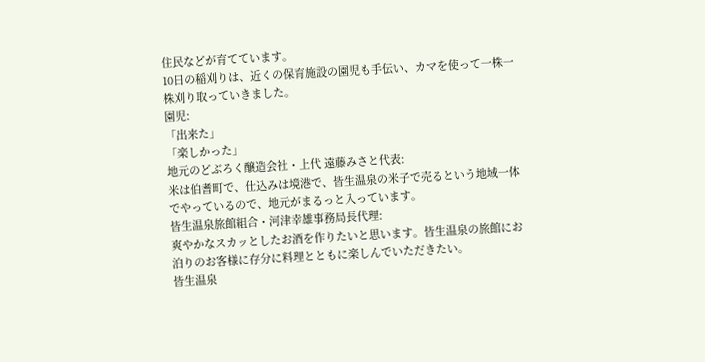住民などが育てています。
10日の稲刈りは、近くの保育施設の園児も手伝い、カマを使って一株一株刈り取っていきました。
園児:
「出来た」
「楽しかった」
地元のどぶろく醸造会社・上代 遠藤みさと代表:
米は伯耆町で、仕込みは境港で、皆生温泉の米子で売るという地域一体でやっているので、地元がまるっと入っています。
皆生温泉旅館組合・河津幸雄事務局長代理:
爽やかなスカッとしたお酒を作りたいと思います。皆生温泉の旅館にお泊りのお客様に存分に料理とともに楽しんでいただきたい。
皆生温泉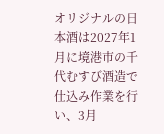オリジナルの日本酒は2027年1月に境港市の千代むすび酒造で仕込み作業を行い、3月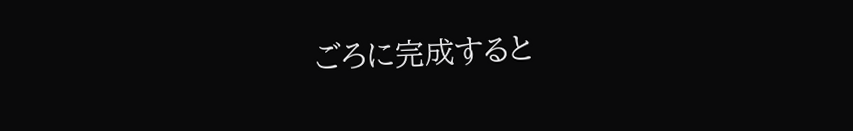ごろに完成すると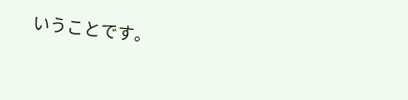いうことです。